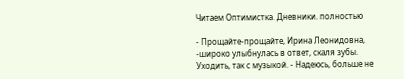Читаем Оптимистка. Дневники. полностью

- Прощайте-прощайте, Ирина Леонидовна, -широко улыбнулась в ответ, скаля зубы. Уходить, так с музыкой. - Надеюсь, больше не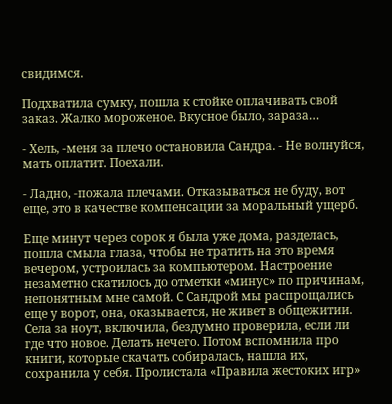свидимся.

Подхватила сумку, пошла к стойке оплачивать свой заказ. Жалко мороженое. Вкусное было, зараза…

- Хель, -меня за плечо остановила Сандра. - Не волнуйся, мать оплатит. Поехали.

- Ладно, -пожала плечами. Отказываться не буду, вот еще, это в качестве компенсации за моральный ущерб.

Еще минут через сорок я была уже дома, разделась, пошла смыла глаза, чтобы не тратить на это время вечером, устроилась за компьютером. Настроение незаметно скатилось до отметки «минус» по причинам, непонятным мне самой. С Сандрой мы распрощались еще у ворот, она, оказывается, не живет в общежитии. Села за ноут, включила, бездумно проверила, если ли где что новое. Делать нечего. Потом вспомнила про книги, которые скачать собиралась, нашла их, сохранила у себя. Пролистала «Правила жестоких игр»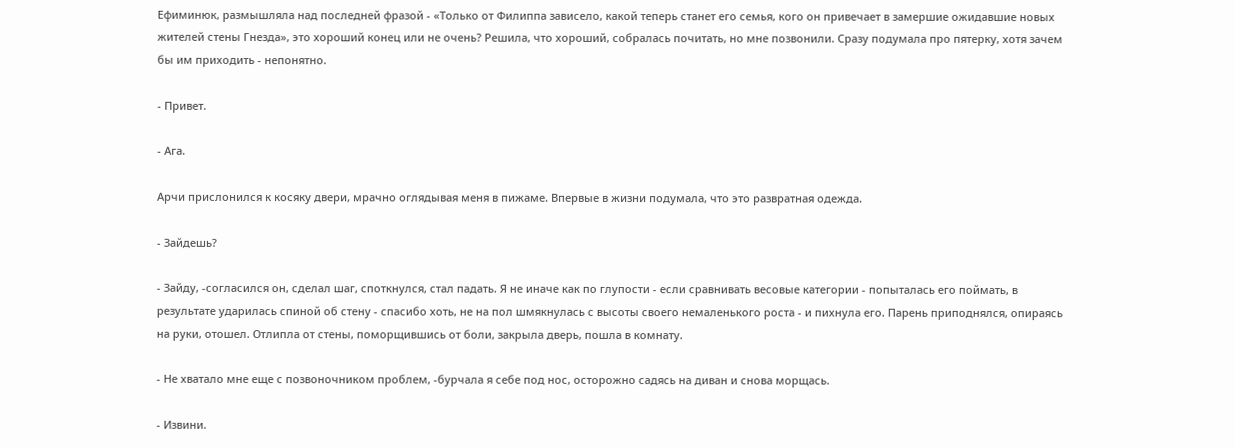Ефиминюк, размышляла над последней фразой - «Только от Филиппа зависело, какой теперь станет его семья, кого он привечает в замершие ожидавшие новых жителей стены Гнезда», это хороший конец или не очень? Решила, что хороший, собралась почитать, но мне позвонили. Сразу подумала про пятерку, хотя зачем бы им приходить - непонятно.

- Привет.

- Ага.

Арчи прислонился к косяку двери, мрачно оглядывая меня в пижаме. Впервые в жизни подумала, что это развратная одежда.

- Зайдешь?

- Зайду, -согласился он, сделал шаг, споткнулся, стал падать. Я не иначе как по глупости - если сравнивать весовые категории - попыталась его поймать, в результате ударилась спиной об стену - спасибо хоть, не на пол шмякнулась с высоты своего немаленького роста - и пихнула его. Парень приподнялся, опираясь на руки, отошел. Отлипла от стены, поморщившись от боли, закрыла дверь, пошла в комнату.

- Не хватало мне еще с позвоночником проблем, -бурчала я себе под нос, осторожно садясь на диван и снова морщась.

- Извини.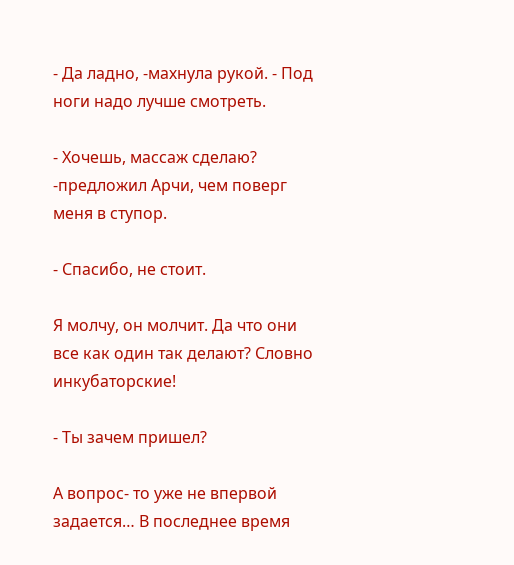- Да ладно, -махнула рукой. - Под ноги надо лучше смотреть.

- Хочешь, массаж сделаю? -предложил Арчи, чем поверг меня в ступор.

- Спасибо, не стоит.

Я молчу, он молчит. Да что они все как один так делают? Словно инкубаторские!

- Ты зачем пришел?

А вопрос- то уже не впервой задается… В последнее время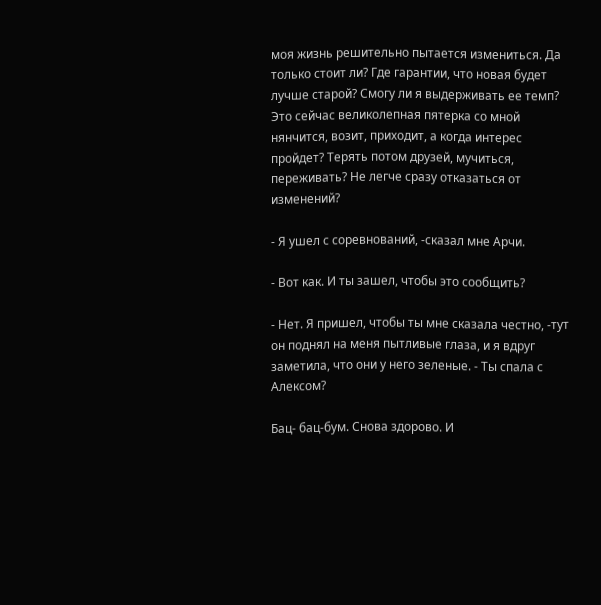моя жизнь решительно пытается измениться. Да только стоит ли? Где гарантии, что новая будет лучше старой? Смогу ли я выдерживать ее темп? Это сейчас великолепная пятерка со мной нянчится, возит, приходит, а когда интерес пройдет? Терять потом друзей, мучиться, переживать? Не легче сразу отказаться от изменений?

- Я ушел с соревнований, -сказал мне Арчи.

- Вот как. И ты зашел, чтобы это сообщить?

- Нет. Я пришел, чтобы ты мне сказала честно, -тут он поднял на меня пытливые глаза, и я вдруг заметила, что они у него зеленые. - Ты спала с Алексом?

Бац- бац-бум. Снова здорово. И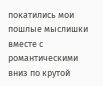покатились мои пошлые мыслишки вместе с романтическими вниз по крутой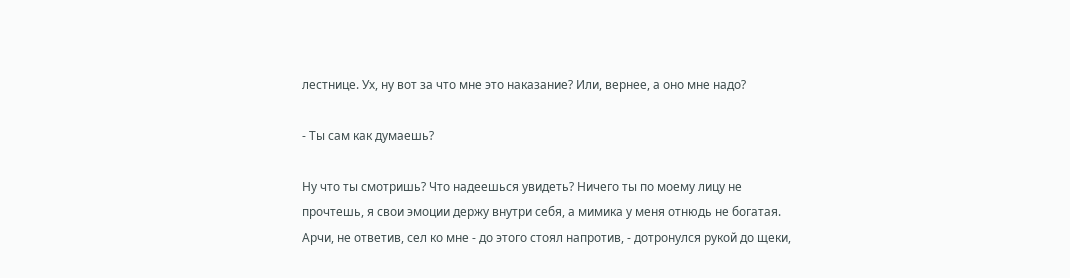лестнице. Ух, ну вот за что мне это наказание? Или, вернее, а оно мне надо?

- Ты сам как думаешь?

Ну что ты смотришь? Что надеешься увидеть? Ничего ты по моему лицу не прочтешь, я свои эмоции держу внутри себя, а мимика у меня отнюдь не богатая. Арчи, не ответив, сел ко мне - до этого стоял напротив, - дотронулся рукой до щеки,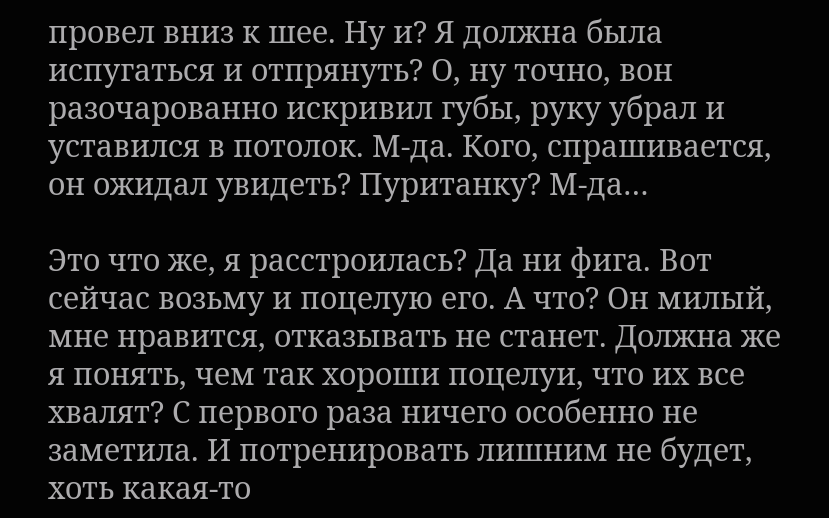провел вниз к шее. Ну и? Я должна была испугаться и отпрянуть? О, ну точно, вон разочарованно искривил губы, руку убрал и уставился в потолок. М-да. Кого, спрашивается, он ожидал увидеть? Пуританку? М-да…

Это что же, я расстроилась? Да ни фига. Вот сейчас возьму и поцелую его. А что? Он милый, мне нравится, отказывать не станет. Должна же я понять, чем так хороши поцелуи, что их все хвалят? С первого раза ничего особенно не заметила. И потренировать лишним не будет, хоть какая-то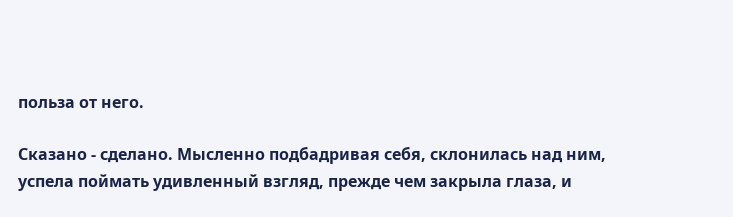польза от него.

Сказано - сделано. Мысленно подбадривая себя, склонилась над ним, успела поймать удивленный взгляд, прежде чем закрыла глаза, и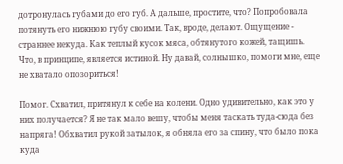дотронулась губами до его губ. А дальше, простите, что? Попробовала потянуть его нижнюю губу своими. Так, вроде, делают. Ощущение - страннее некуда. Как теплый кусок мяса, обтянутого кожей, тащишь. Что, в принципе, является истиной. Ну давай, солнышко, помоги мне, еще не хватало опозориться!

Помог. Схватил, притянул к себе на колени. Одно удивительно, как это у них получается? Я не так мало вешу, чтобы меня таскать туда-сюда без напряга! Обхватил рукой затылок, я обняла его за спину, что было пока куда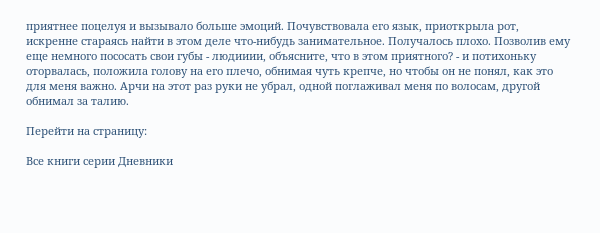приятнее поцелуя и вызывало больше эмоций. Почувствовала его язык, приоткрыла рот, искренне стараясь найти в этом деле что-нибудь занимательное. Получалось плохо. Позволив ему еще немного пососать свои губы - людииии, объясните, что в этом приятного? - и потихоньку оторвалась, положила голову на его плечо, обнимая чуть крепче, но чтобы он не понял, как это для меня важно. Арчи на этот раз руки не убрал, одной поглаживал меня по волосам, другой обнимал за талию.

Перейти на страницу:

Все книги серии Дневники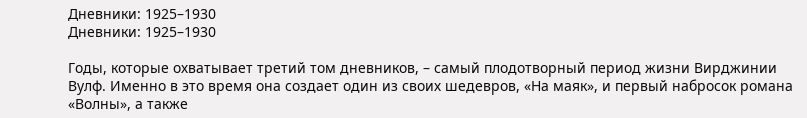Дневники: 1925–1930
Дневники: 1925–1930

Годы, которые охватывает третий том дневников, – самый плодотворный период жизни Вирджинии Вулф. Именно в это время она создает один из своих шедевров, «На маяк», и первый набросок романа «Волны», а также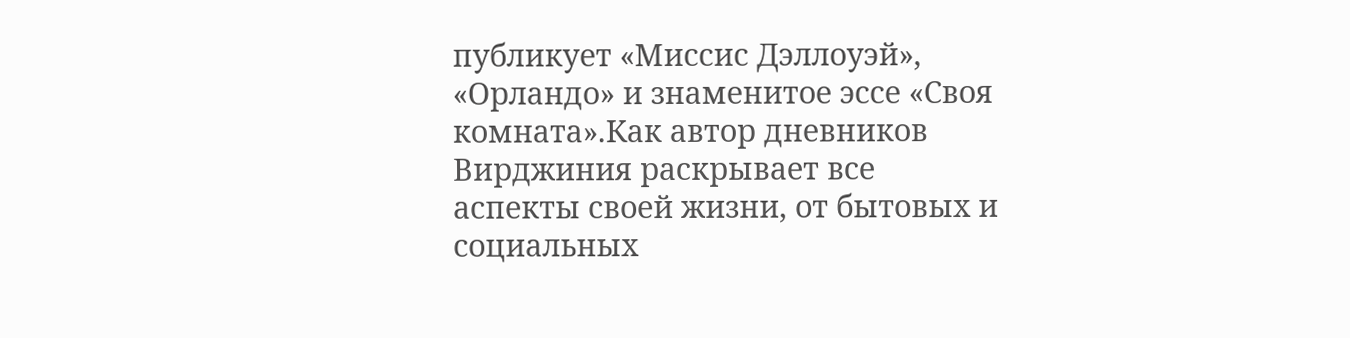публикует «Миссис Дэллоуэй», «Орландо» и знаменитое эссе «Своя комната».Как автор дневников Вирджиния раскрывает все аспекты своей жизни, от бытовых и социальных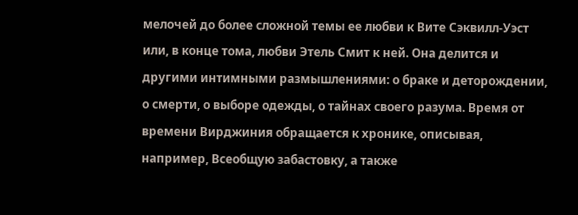мелочей до более сложной темы ее любви к Вите Сэквилл-Уэст или, в конце тома, любви Этель Смит к ней. Она делится и другими интимными размышлениями: о браке и деторождении, о смерти, о выборе одежды, о тайнах своего разума. Время от времени Вирджиния обращается к хронике, описывая, например, Всеобщую забастовку, а также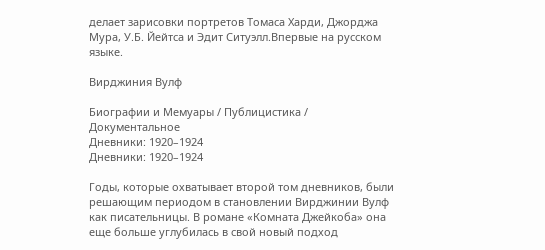делает зарисовки портретов Томаса Харди, Джорджа Мура, У.Б. Йейтса и Эдит Ситуэлл.Впервые на русском языке.

Вирджиния Вулф

Биографии и Мемуары / Публицистика / Документальное
Дневники: 1920–1924
Дневники: 1920–1924

Годы, которые охватывает второй том дневников, были решающим периодом в становлении Вирджинии Вулф как писательницы. В романе «Комната Джейкоба» она еще больше углубилась в свой новый подход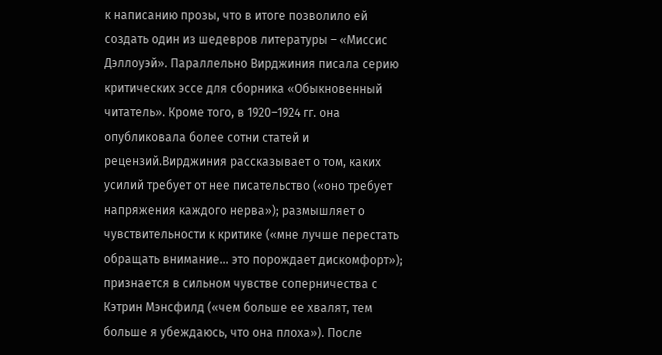к написанию прозы, что в итоге позволило ей создать один из шедевров литературы – «Миссис Дэллоуэй». Параллельно Вирджиния писала серию критических эссе для сборника «Обыкновенный читатель». Кроме того, в 1920–1924 гг. она опубликовала более сотни статей и рецензий.Вирджиния рассказывает о том, каких усилий требует от нее писательство («оно требует напряжения каждого нерва»); размышляет о чувствительности к критике («мне лучше перестать обращать внимание… это порождает дискомфорт»); признается в сильном чувстве соперничества с Кэтрин Мэнсфилд («чем больше ее хвалят, тем больше я убеждаюсь, что она плоха»). После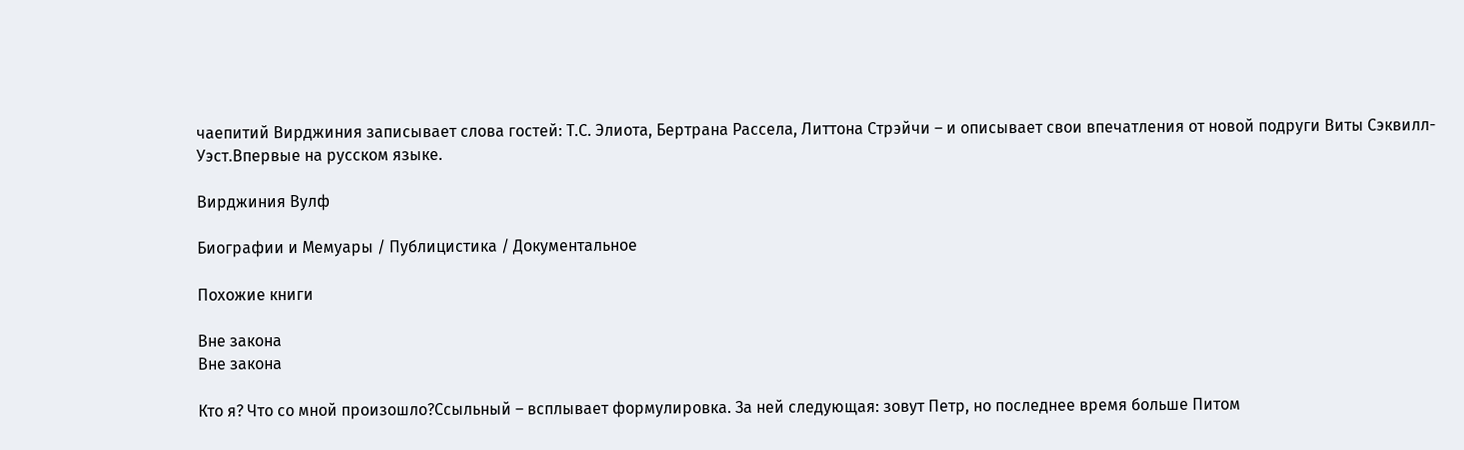чаепитий Вирджиния записывает слова гостей: Т.С. Элиота, Бертрана Рассела, Литтона Стрэйчи – и описывает свои впечатления от новой подруги Виты Сэквилл-Уэст.Впервые на русском языке.

Вирджиния Вулф

Биографии и Мемуары / Публицистика / Документальное

Похожие книги

Вне закона
Вне закона

Кто я? Что со мной произошло?Ссыльный – всплывает формулировка. За ней следующая: зовут Петр, но последнее время больше Питом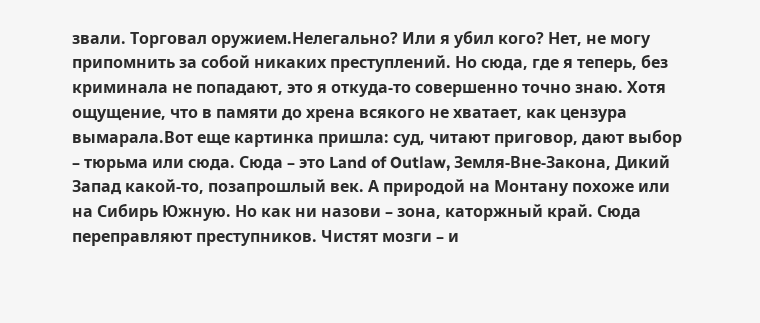звали. Торговал оружием.Нелегально? Или я убил кого? Нет, не могу припомнить за собой никаких преступлений. Но сюда, где я теперь, без криминала не попадают, это я откуда-то совершенно точно знаю. Хотя ощущение, что в памяти до хрена всякого не хватает, как цензура вымарала.Вот еще картинка пришла: суд, читают приговор, дают выбор – тюрьма или сюда. Сюда – это Land of Outlaw, Земля-Вне-Закона, Дикий Запад какой-то, позапрошлый век. А природой на Монтану похоже или на Сибирь Южную. Но как ни назови – зона, каторжный край. Сюда переправляют преступников. Чистят мозги – и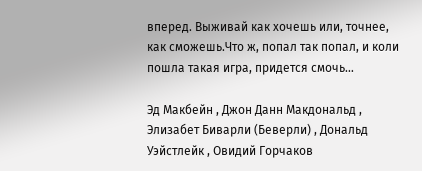вперед. Выживай как хочешь или, точнее, как сможешь.Что ж, попал так попал, и коли пошла такая игра, придется смочь…

Эд Макбейн , Джон Данн Макдональд , Элизабет Биварли (Беверли) , Дональд Уэйстлейк , Овидий Горчаков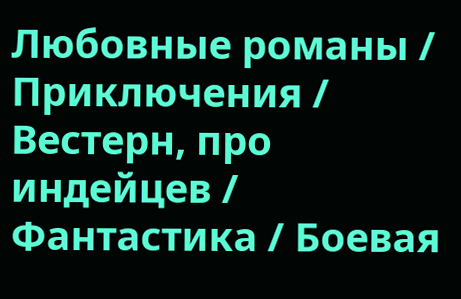Любовные романы / Приключения / Вестерн, про индейцев / Фантастика / Боевая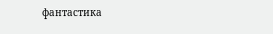фантастика